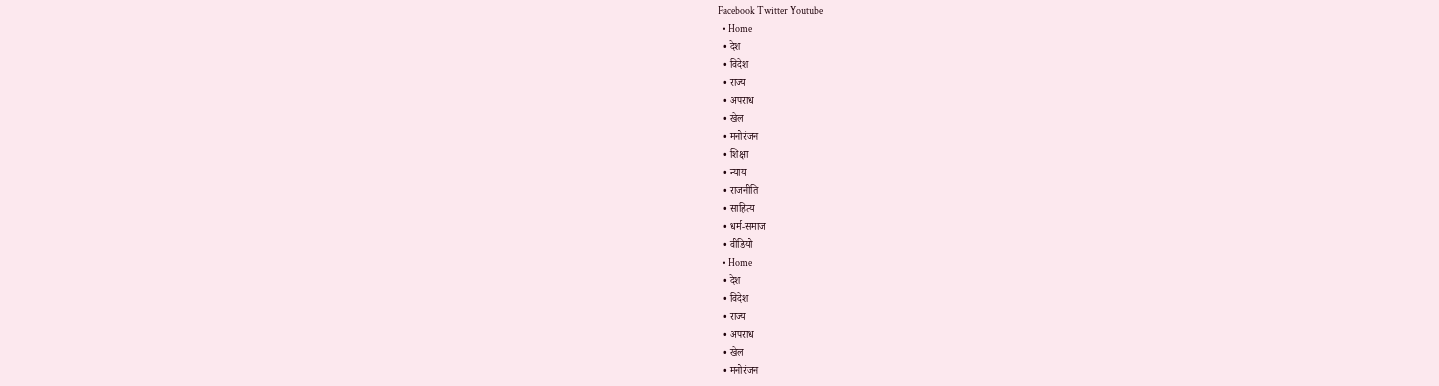Facebook Twitter Youtube
  • Home
  • देश
  • विदेश
  • राज्य
  • अपराध
  • खेल
  • मनोरंजन
  • शिक्षा
  • न्याय
  • राजनीति
  • साहित्य
  • धर्म-समाज
  • वीडियो
  • Home
  • देश
  • विदेश
  • राज्य
  • अपराध
  • खेल
  • मनोरंजन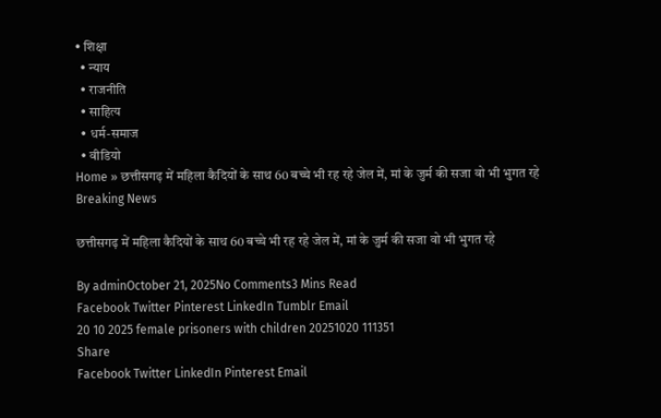• शिक्षा
  • न्याय
  • राजनीति
  • साहित्य
  • धर्म-समाज
  • वीडियो
Home » छत्तीसगढ़ में महिला कैदियों के साथ 60 बच्चे भी रह रहे जेल में, मां के जुर्म की सजा वो भी भुगत रहे
Breaking News

छत्तीसगढ़ में महिला कैदियों के साथ 60 बच्चे भी रह रहे जेल में, मां के जुर्म की सजा वो भी भुगत रहे

By adminOctober 21, 2025No Comments3 Mins Read
Facebook Twitter Pinterest LinkedIn Tumblr Email
20 10 2025 female prisoners with children 20251020 111351
Share
Facebook Twitter LinkedIn Pinterest Email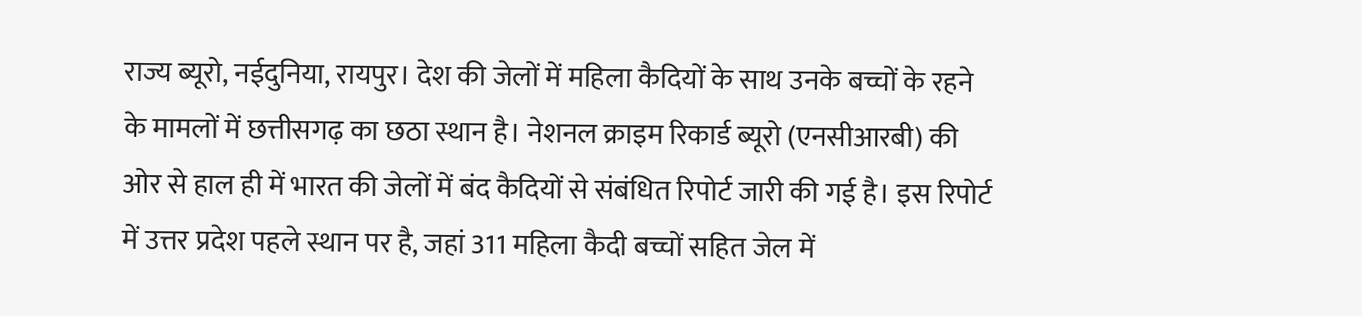राज्य ब्यूरो, नईदुनिया, रायपुर। देश की जेलों में महिला कैदियों के साथ उनके बच्चों के रहने के मामलों में छत्तीसगढ़ का छठा स्थान है। नेशनल क्राइम रिकार्ड ब्यूरो (एनसीआरबी) की ओर से हाल ही में भारत की जेलों में बंद कैदियों से संबंधित रिपोर्ट जारी की गई है। इस रिपोर्ट में उत्तर प्रदेश पहले स्थान पर है, जहां 311 महिला कैदी बच्चों सहित जेल में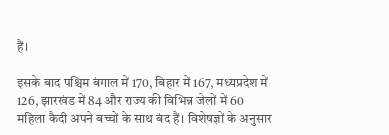हैं।

इसके बाद पश्चिम बंगाल में 170, बिहार में 167, मध्यप्रदेश में 126, झारखंड में 84 और राज्य की विभिन्न जेलों में 60 महिला कैदी अपने बच्चों के साथ बंद हैं। विशेषज्ञों के अनुसार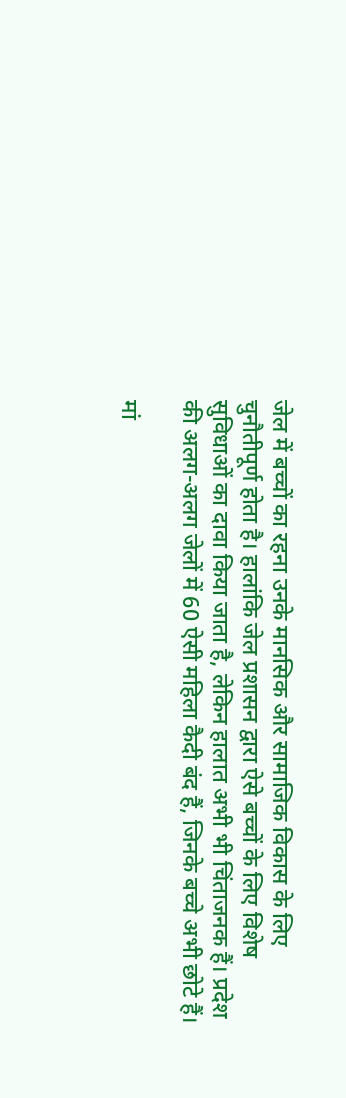जेल में बच्चों का रहना उनके मानसिक और सामाजिक विकास के लिए चुनौतीपूर्ण होता है। हालांकि जेल प्रशासन द्वारा ऐसे बच्चों के लिए विशेष सुविधाओं का दावा किया जाता है, लेकिन हालात अभी भी चिंताजनक हैं। प्रदेश की अलग-अलग जेलों में 60 ऐसी महिला कैदी बंद हैं, जिनके बच्चे अभी छोटे हैं।

मां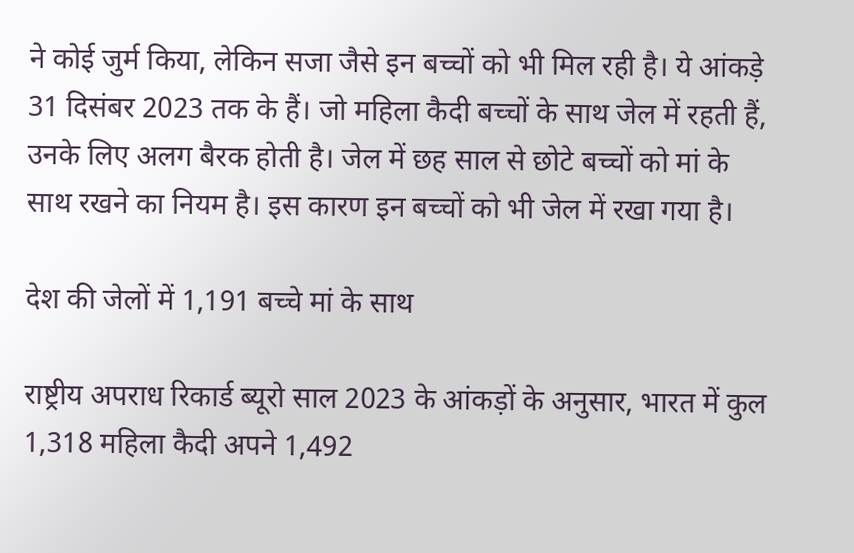ने कोई जुर्म किया, लेकिन सजा जैसे इन बच्चों को भी मिल रही है। ये आंकड़े 31 दिसंबर 2023 तक के हैं। जो महिला कैदी बच्चों के साथ जेल में रहती हैं, उनके लिए अलग बैरक होती है। जेल में छह साल से छोटे बच्चों को मां के साथ रखने का नियम है। इस कारण इन बच्चों को भी जेल में रखा गया है।

देश की जेलों में 1,191 बच्चे मां के साथ

राष्ट्रीय अपराध रिकार्ड ब्यूरो साल 2023 के आंकड़ों के अनुसार, भारत में कुल 1,318 महिला कैदी अपने 1,492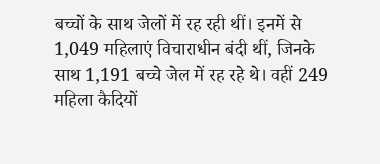बच्चों के साथ जेलों में रह रही थीं। इनमें से 1,049 महिलाएं विचाराधीन बंदी थीं, जिनके साथ 1,191 बच्चे जेल में रह रहे थे। वहीं 249 महिला कैदियों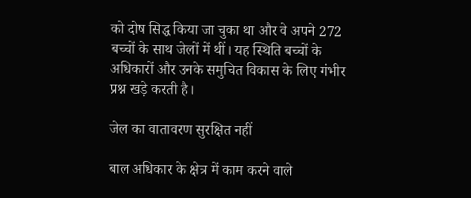को दोष सिद्ध किया जा चुका था और वे अपने 272 बच्चों के साथ जेलों में थीं। यह स्थिति बच्चों के अधिकारों और उनके समुचित विकास के लिए गंभीर प्रश्न खड़े करती है।

जेल का वातावरण सुरक्षित नहीं

बाल अधिकार के क्षेत्र में काम करने वाले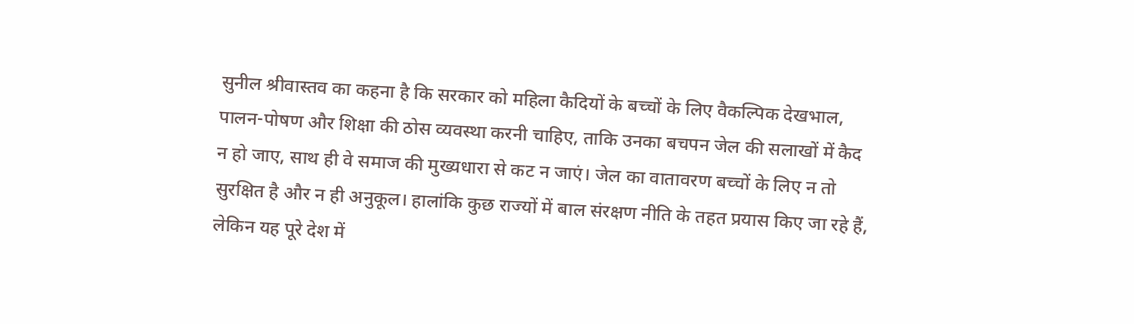सुनील श्रीवास्तव का कहना है कि सरकार को महिला कैदियों के बच्चों के लिए वैकल्पिक देखभाल, पालन-पोषण और शिक्षा की ठोस व्यवस्था करनी चाहिए, ताकि उनका बचपन जेल की सलाखों में कैद न हो जाए, साथ ही वे समाज की मुख्यधारा से कट न जाएं। जेल का वातावरण बच्चों के लिए न तो सुरक्षित है और न ही अनुकूल। हालांकि कुछ राज्यों में बाल संरक्षण नीति के तहत प्रयास किए जा रहे हैं, लेकिन यह पूरे देश में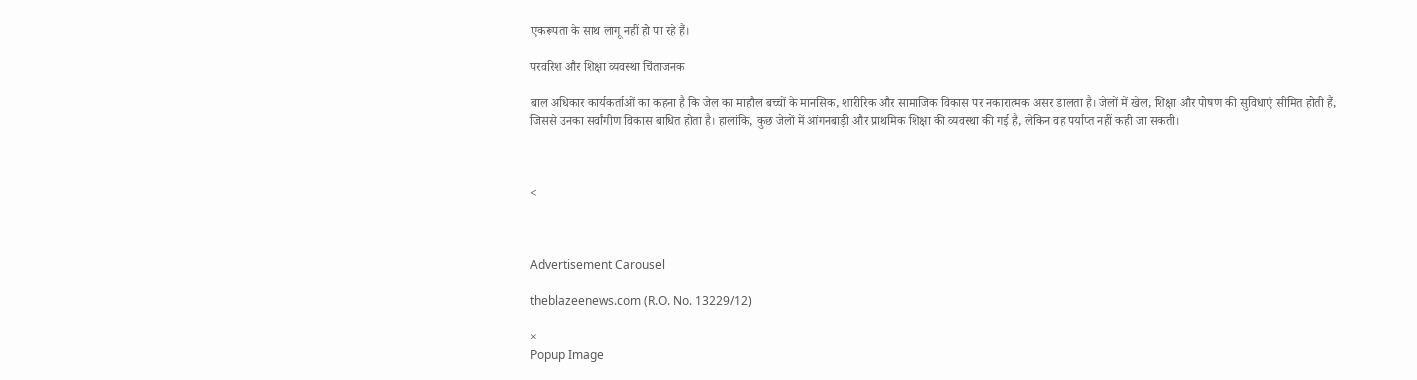एकरूपता के साथ लागू नहीं हो पा रहे हैं।

परवरिश और शिक्षा व्यवस्था चिंताजनक

बाल अधिकार कार्यकर्ताओं का कहना है कि जेल का माहौल बच्चों के मानसिक, शारीरिक और सामाजिक विकास पर नकारात्मक असर डालता है। जेलों में खेल, शिक्षा और पोषण की सुविधाएं सीमित होती हैं, जिससे उनका सर्वांगीण विकास बाधित होता है। हालांकि, कुछ जेलों में आंगनबाड़ी और प्राथमिक शिक्षा की व्यवस्था की गई है, लेकिन वह पर्याप्त नहीं कही जा सकती।



<



Advertisement Carousel

theblazeenews.com (R.O. No. 13229/12)

×
Popup Image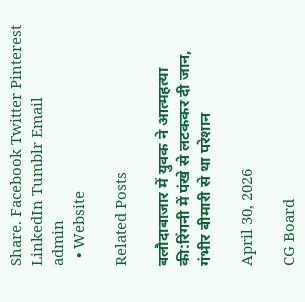Share. Facebook Twitter Pinterest LinkedIn Tumblr Email
admin
  • Website

Related Posts

बलौदाबाजार में युवक ने आत्महत्या की:रिंगनी में पंखे से लटककर दी जान, गंभीर बीमारी से था परेशान

April 30, 2026

CG Board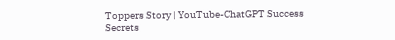Toppers Story | YouTube-ChatGPT Success Secrets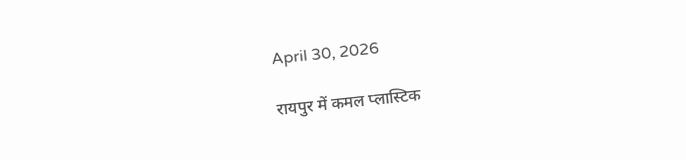April 30, 2026

रायपुर में कमल प्लास्टिक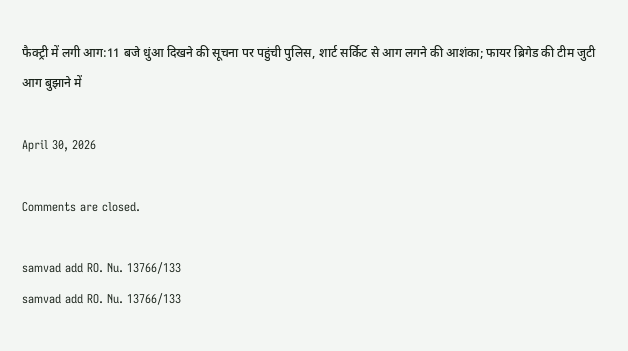फैक्ट्री में लगी आग:11 बजे धुंआ दिखने की सूचना पर पहुंची पुलिस, शार्ट सर्किट से आग लगने की आशंका; फायर ब्रिगेड की टीम जुटी आग बुझाने में

April 30, 2026

Comments are closed.

samvad add RO. Nu. 13766/133
samvad add RO. Nu. 13766/133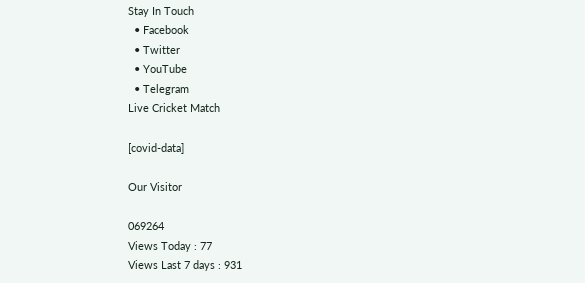Stay In Touch
  • Facebook
  • Twitter
  • YouTube
  • Telegram
Live Cricket Match

[covid-data]

Our Visitor

069264
Views Today : 77
Views Last 7 days : 931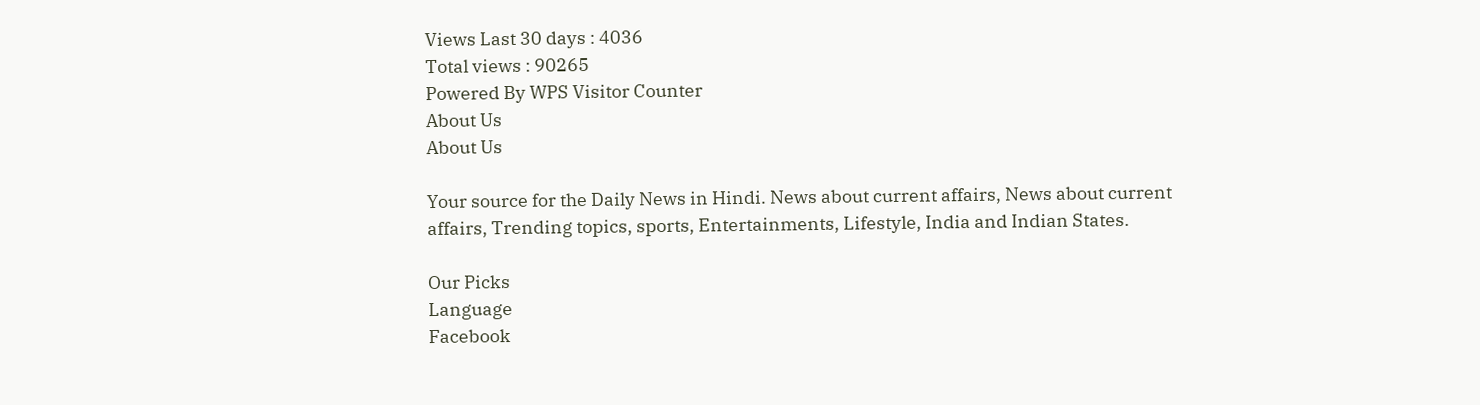Views Last 30 days : 4036
Total views : 90265
Powered By WPS Visitor Counter
About Us
About Us

Your source for the Daily News in Hindi. News about current affairs, News about current affairs, Trending topics, sports, Entertainments, Lifestyle, India and Indian States.

Our Picks
Language
Facebook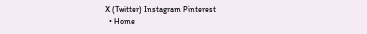X (Twitter) Instagram Pinterest
  • Home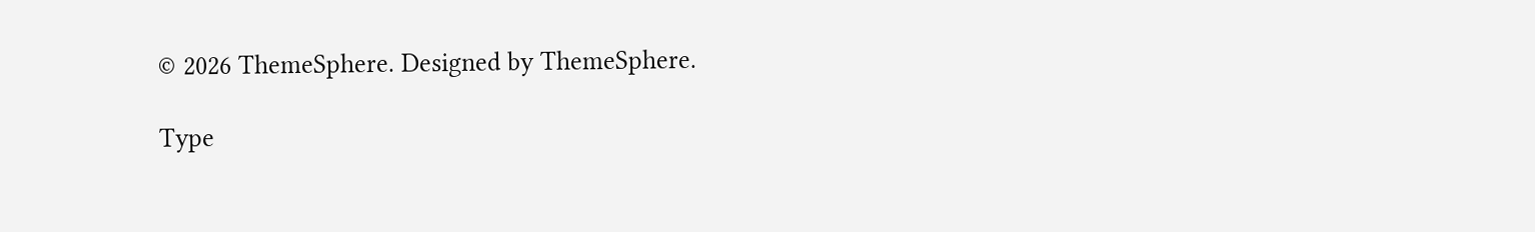© 2026 ThemeSphere. Designed by ThemeSphere.

Type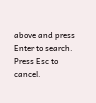above and press Enter to search. Press Esc to cancel.